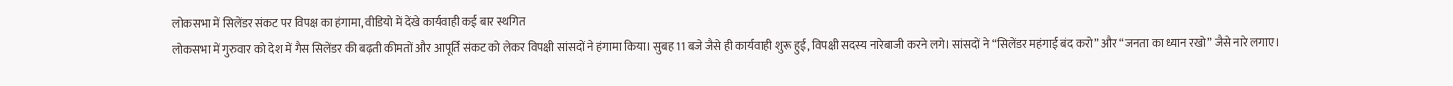लोकसभा में सिलेंडर संकट पर विपक्ष का हंगामा, वीडियो में देंखे कार्यवाही कई बार स्थगित
लोकसभा में गुरुवार को देश में गैस सिलेंडर की बढ़ती कीमतों और आपूर्ति संकट को लेकर विपक्षी सांसदों ने हंगामा किया। सुबह 11 बजे जैसे ही कार्यवाही शुरू हुई, विपक्षी सदस्य नारेबाजी करने लगे। सांसदों ने “सिलेंडर महंगाई बंद करो” और “जनता का ध्यान रखो” जैसे नारे लगाए।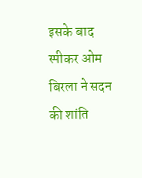इसके बाद स्पीकर ओम बिरला ने सदन की शांति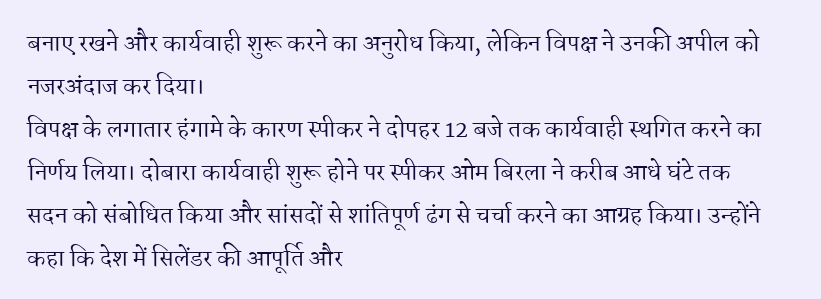बनाए रखने और कार्यवाही शुरू करने का अनुरोध किया, लेकिन विपक्ष ने उनकी अपील को नजरअंदाज कर दिया।
विपक्ष के लगातार हंगामे के कारण स्पीकर ने दोपहर 12 बजे तक कार्यवाही स्थगित करने का निर्णय लिया। दोबारा कार्यवाही शुरू होने पर स्पीकर ओम बिरला ने करीब आधे घंटे तक सदन को संबोधित किया और सांसदों से शांतिपूर्ण ढंग से चर्चा करने का आग्रह किया। उन्होंने कहा कि देश में सिलेंडर की आपूर्ति और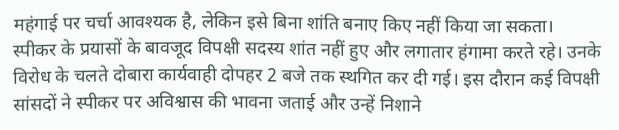महंगाई पर चर्चा आवश्यक है, लेकिन इसे बिना शांति बनाए किए नहीं किया जा सकता।
स्पीकर के प्रयासों के बावजूद विपक्षी सदस्य शांत नहीं हुए और लगातार हंगामा करते रहे। उनके विरोध के चलते दोबारा कार्यवाही दोपहर 2 बजे तक स्थगित कर दी गई। इस दौरान कई विपक्षी सांसदों ने स्पीकर पर अविश्वास की भावना जताई और उन्हें निशाने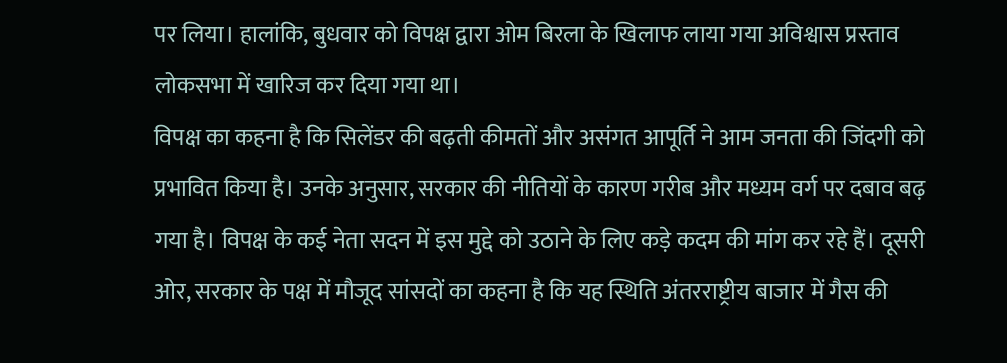पर लिया। हालांकि, बुधवार को विपक्ष द्वारा ओम बिरला के खिलाफ लाया गया अविश्वास प्रस्ताव लोकसभा में खारिज कर दिया गया था।
विपक्ष का कहना है कि सिलेंडर की बढ़ती कीमतों और असंगत आपूर्ति ने आम जनता की जिंदगी को प्रभावित किया है। उनके अनुसार, सरकार की नीतियों के कारण गरीब और मध्यम वर्ग पर दबाव बढ़ गया है। विपक्ष के कई नेता सदन में इस मुद्दे को उठाने के लिए कड़े कदम की मांग कर रहे हैं। दूसरी ओर, सरकार के पक्ष में मौजूद सांसदों का कहना है कि यह स्थिति अंतरराष्ट्रीय बाजार में गैस की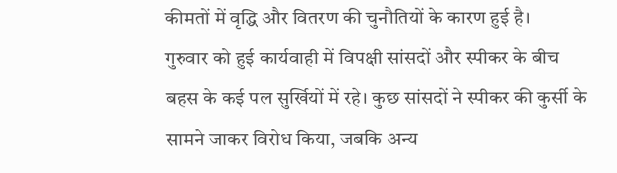कीमतों में वृद्धि और वितरण की चुनौतियों के कारण हुई है।
गुरुवार को हुई कार्यवाही में विपक्षी सांसदों और स्पीकर के बीच बहस के कई पल सुर्खियों में रहे। कुछ सांसदों ने स्पीकर की कुर्सी के सामने जाकर विरोध किया, जबकि अन्य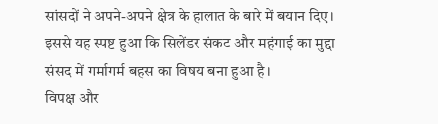सांसदों ने अपने-अपने क्षेत्र के हालात के बारे में बयान दिए। इससे यह स्पष्ट हुआ कि सिलेंडर संकट और महंगाई का मुद्दा संसद में गर्मागर्म बहस का विषय बना हुआ है।
विपक्ष और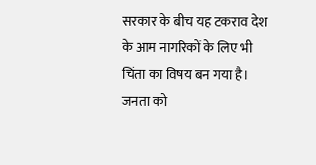सरकार के बीच यह टकराव देश के आम नागरिकों के लिए भी चिंता का विषय बन गया है। जनता को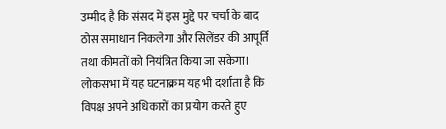उम्मीद है कि संसद में इस मुद्दे पर चर्चा के बाद ठोस समाधान निकलेगा और सिलेंडर की आपूर्ति तथा कीमतों को नियंत्रित किया जा सकेगा।
लोकसभा में यह घटनाक्रम यह भी दर्शाता है कि विपक्ष अपने अधिकारों का प्रयोग करते हुए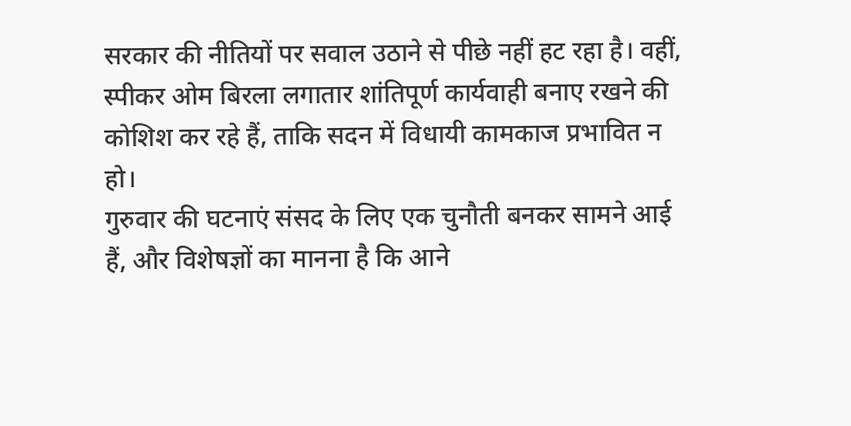सरकार की नीतियों पर सवाल उठाने से पीछे नहीं हट रहा है। वहीं, स्पीकर ओम बिरला लगातार शांतिपूर्ण कार्यवाही बनाए रखने की कोशिश कर रहे हैं, ताकि सदन में विधायी कामकाज प्रभावित न हो।
गुरुवार की घटनाएं संसद के लिए एक चुनौती बनकर सामने आई हैं, और विशेषज्ञों का मानना है कि आने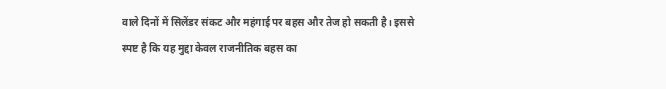वाले दिनों में सिलेंडर संकट और महंगाई पर बहस और तेज हो सकती है। इससे स्पष्ट है कि यह मुद्दा केवल राजनीतिक बहस का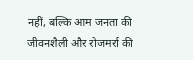नहीं, बल्कि आम जनता की जीवनशैली और रोजमर्रा की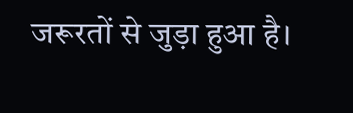जरूरतों से जुड़ा हुआ है।